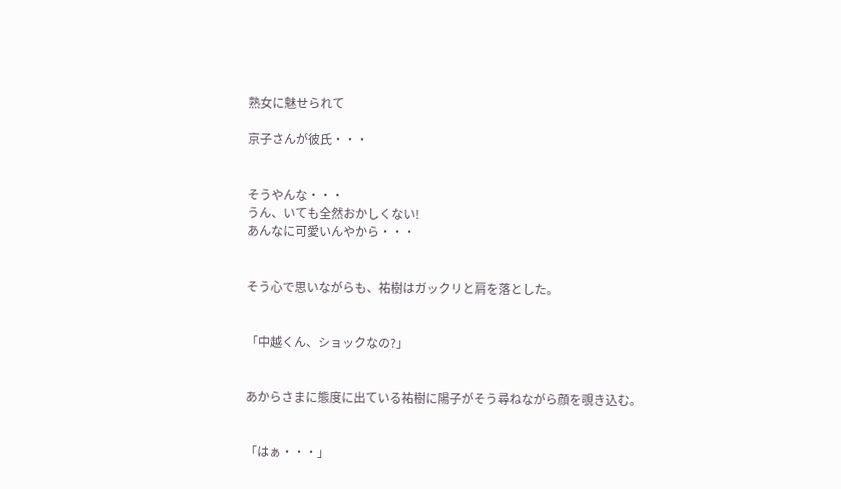熟女に魅せられて

京子さんが彼氏・・・


そうやんな・・・
うん、いても全然おかしくない!
あんなに可愛いんやから・・・


そう心で思いながらも、祐樹はガックリと肩を落とした。


「中越くん、ショックなの?」


あからさまに態度に出ている祐樹に陽子がそう尋ねながら顔を覗き込む。


「はぁ・・・」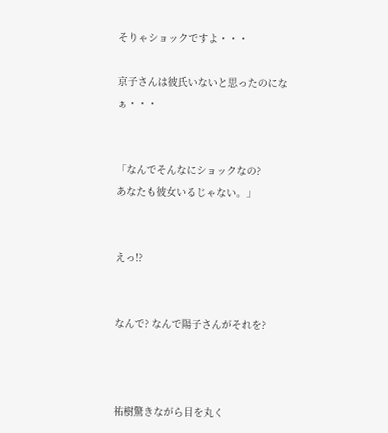そりゃショックですよ・・・

京子さんは彼氏いないと思ったのになぁ・・・


「なんでそんなにショックなの?
あなたも彼女いるじゃない。」


えっ!?


なんで? なんで陽子さんがそれを?



祐樹驚きながら目を丸く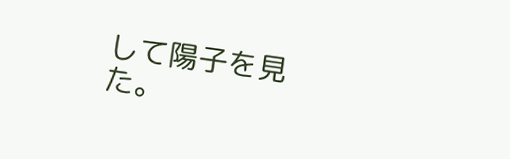して陽子を見た。